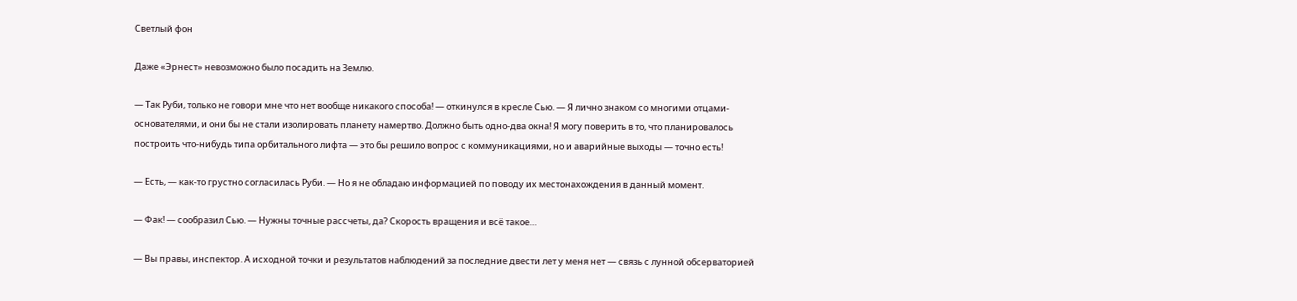Светлый фон

Даже «Эрнест» невозможно было посадить на Землю.

— Так Руби, только не говори мне что нет вообще никакого способа! — откинулся в кресле Сью. — Я лично знаком со многими отцами-основателями, и они бы не стали изолировать планету намертво. Должно быть одно-два окна! Я могу поверить в то, что планировалось построить что-нибудь типа орбитального лифта — это бы решило вопрос с коммуникациями, но и аварийные выходы — точно есть!

— Есть, — как-то грустно согласилась Руби. — Но я не обладаю информацией по поводу их местонахождения в данный момент.

— Фак! — сообразил Сью. — Нужны точные рассчеты, да? Скорость вращения и всё такое…

— Вы правы, инспектор. А исходной точки и результатов наблюдений за последние двести лет у меня нет — связь с лунной обсерваторией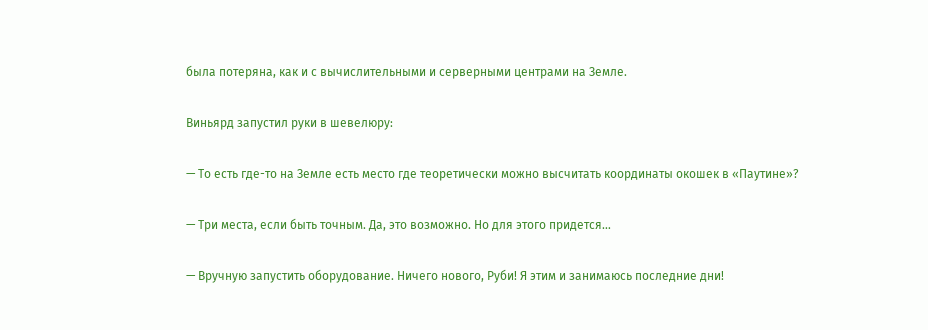была потеряна, как и с вычислительными и серверными центрами на Земле.

Виньярд запустил руки в шевелюру:

— То есть где-то на Земле есть место где теоретически можно высчитать координаты окошек в «Паутине»?

— Три места, если быть точным. Да, это возможно. Но для этого придется…

— Вручную запустить оборудование. Ничего нового, Руби! Я этим и занимаюсь последние дни!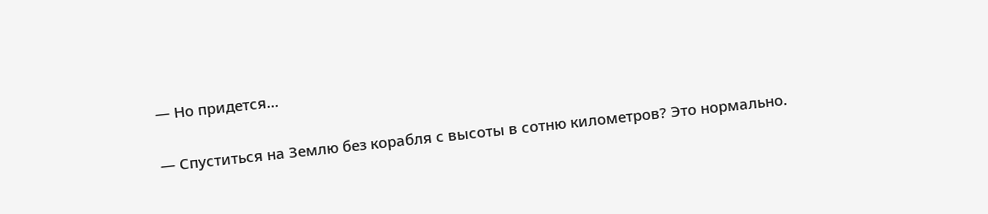— Но придется…

— Спуститься на Землю без корабля с высоты в сотню километров? Это нормально.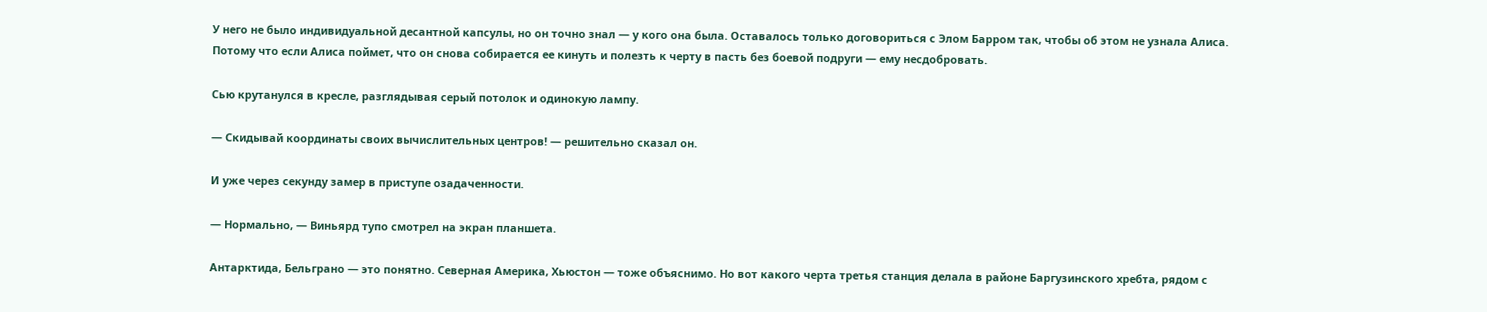У него не было индивидуальной десантной капсулы, но он точно знал — у кого она была. Оставалось только договориться с Элом Барром так, чтобы об этом не узнала Алиса. Потому что если Алиса поймет, что он снова собирается ее кинуть и полезть к черту в пасть без боевой подруги — ему несдобровать.

Сью крутанулся в кресле, разглядывая серый потолок и одинокую лампу.

— Скидывай координаты своих вычислительных центров! — решительно сказал он.

И уже через секунду замер в приступе озадаченности.

— Нормально, — Виньярд тупо смотрел на экран планшета.

Антарктида, Бельграно — это понятно. Северная Америка, Хьюстон — тоже объяснимо. Но вот какого черта третья станция делала в районе Баргузинского хребта, рядом с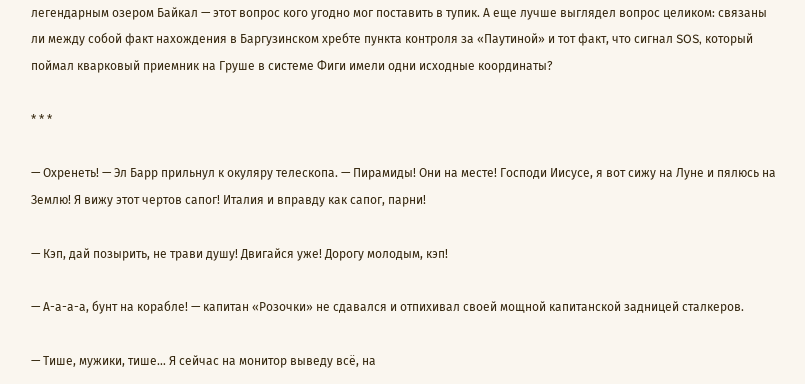легендарным озером Байкал — этот вопрос кого угодно мог поставить в тупик. А еще лучше выглядел вопрос целиком: связаны ли между собой факт нахождения в Баргузинском хребте пункта контроля за «Паутиной» и тот факт, что сигнал SOS, который поймал кварковый приемник на Груше в системе Фиги имели одни исходные координаты?

* * *

— Охренеть! — Эл Барр прильнул к окуляру телескопа. — Пирамиды! Они на месте! Господи Иисусе, я вот сижу на Луне и пялюсь на Землю! Я вижу этот чертов сапог! Италия и вправду как сапог, парни!

— Кэп, дай позырить, не трави душу! Двигайся уже! Дорогу молодым, кэп!

— А-а-а-а, бунт на корабле! — капитан «Розочки» не сдавался и отпихивал своей мощной капитанской задницей сталкеров.

— Тише, мужики, тише… Я сейчас на монитор выведу всё, на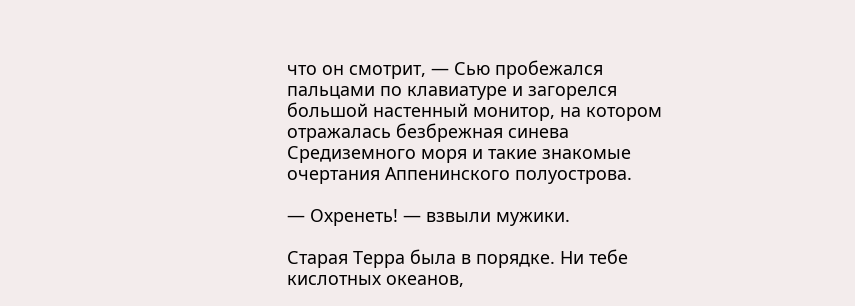что он смотрит, — Сью пробежался пальцами по клавиатуре и загорелся большой настенный монитор, на котором отражалась безбрежная синева Средиземного моря и такие знакомые очертания Аппенинского полуострова.

— Охренеть! — взвыли мужики.

Старая Терра была в порядке. Ни тебе кислотных океанов,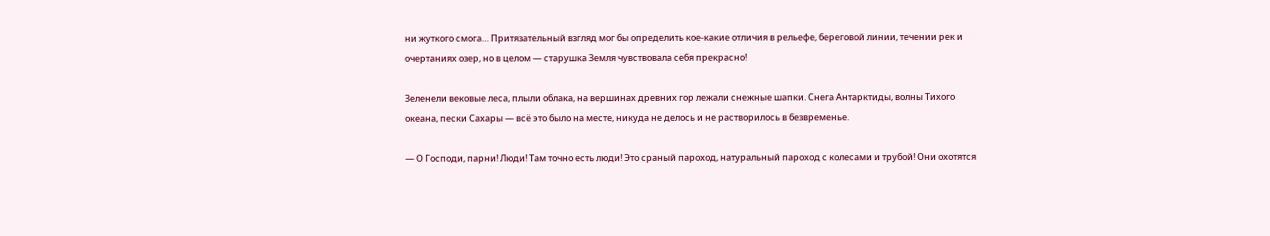ни жуткого смога… Притязательный взгляд мог бы определить кое-какие отличия в рельефе, береговой линии, течении рек и очертаниях озер, но в целом — старушка Земля чувствовала себя прекрасно!

Зеленели вековые леса, плыли облака, на вершинах древних гор лежали снежные шапки. Снега Антарктиды, волны Тихого океана, пески Сахары — всё это было на месте, никуда не делось и не растворилось в безвременье.

— О Господи, парни! Люди! Там точно есть люди! Это сраный пароход, натуральный пароход с колесами и трубой! Они охотятся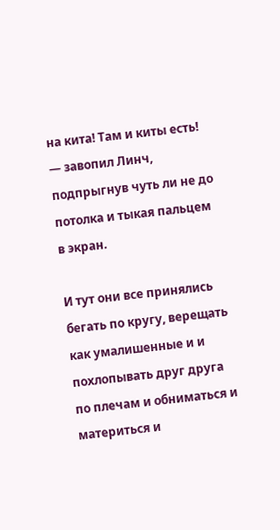на кита! Там и киты есть! — завопил Линч, подпрыгнув чуть ли не до потолка и тыкая пальцем в экран.

И тут они все принялись бегать по кругу, верещать как умалишенные и и похлопывать друг друга по плечам и обниматься и материться и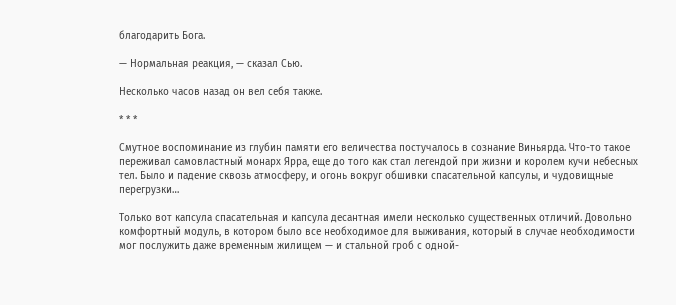благодарить Бога.

— Нормальная реакция, — сказал Сью.

Несколько часов назад он вел себя также.

* * *

Смутное воспоминание из глубин памяти его величества постучалось в сознание Виньярда. Что-то такое переживал самовластный монарх Ярра, еще до того как стал легендой при жизни и королем кучи небесных тел. Было и падение сквозь атмосферу, и огонь вокруг обшивки спасательной капсулы, и чудовищные перегрузки…

Только вот капсула спасательная и капсула десантная имели несколько существенных отличий. Довольно комфортный модуль, в котором было все необходимое для выживания, который в случае необходимости мог послужить даже временным жилищем — и стальной гроб с одной-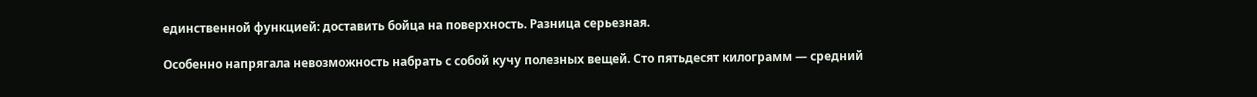единственной функцией: доставить бойца на поверхность. Разница серьезная.

Особенно напрягала невозможность набрать с собой кучу полезных вещей. Сто пятьдесят килограмм — средний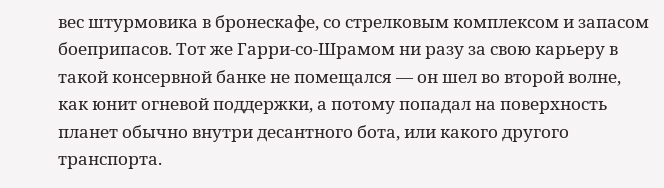вес штурмовика в бронескафе, со стрелковым комплексом и запасом боеприпасов. Тот же Гарри-со-Шрамом ни разу за свою карьеру в такой консервной банке не помещался — он шел во второй волне, как юнит огневой поддержки, а потому попадал на поверхность планет обычно внутри десантного бота, или какого другого транспорта.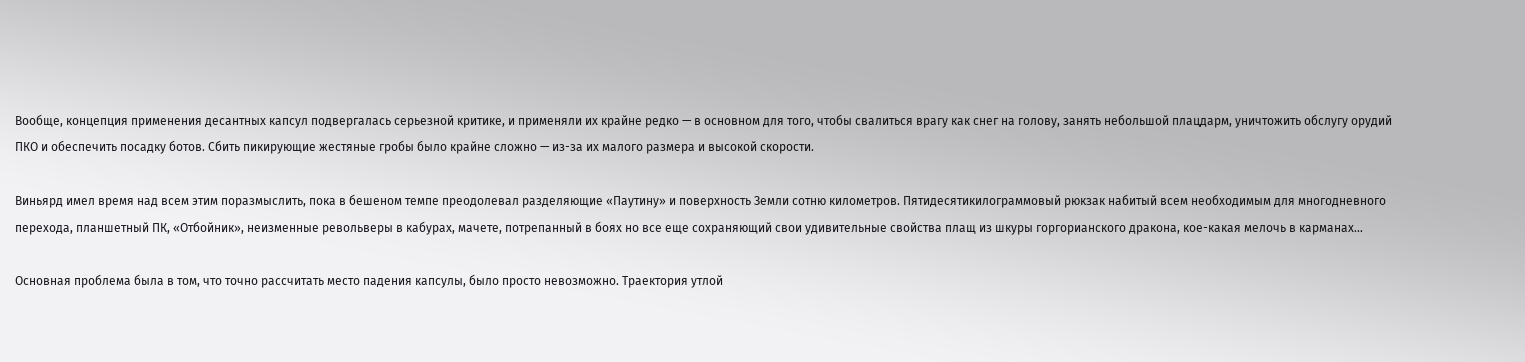Вообще, концепция применения десантных капсул подвергалась серьезной критике, и применяли их крайне редко — в основном для того, чтобы свалиться врагу как снег на голову, занять небольшой плацдарм, уничтожить обслугу орудий ПКО и обеспечить посадку ботов. Сбить пикирующие жестяные гробы было крайне сложно — из-за их малого размера и высокой скорости.

Виньярд имел время над всем этим поразмыслить, пока в бешеном темпе преодолевал разделяющие «Паутину» и поверхность Земли сотню километров. Пятидесятикилограммовый рюкзак набитый всем необходимым для многодневного перехода, планшетный ПК, «Отбойник», неизменные револьверы в кабурах, мачете, потрепанный в боях но все еще сохраняющий свои удивительные свойства плащ из шкуры горгорианского дракона, кое-какая мелочь в карманах…

Основная проблема была в том, что точно рассчитать место падения капсулы, было просто невозможно. Траектория утлой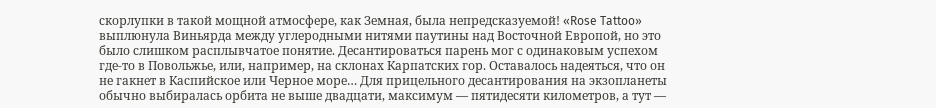скорлупки в такой мощной атмосфере, как Земная, была непредсказуемой! «Rose Tattoo» выплюнула Виньярда между углеродными нитями паутины над Восточной Европой, но это было слишком расплывчатое понятие. Десантироваться парень мог с одинаковым успехом где-то в Повольжье, или, например, на склонах Карпатских гор. Оставалось надеяться, что он не гакнет в Каспийское или Черное море… Для прицельного десантирования на экзопланеты обычно выбиралась орбита не выше двадцати, максимум — пятидесяти километров, а тут —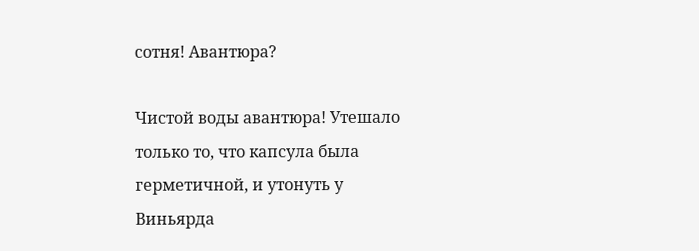сотня! Авантюра?

Чистой воды авантюра! Утешало только то, что капсула была герметичной, и утонуть у Виньярда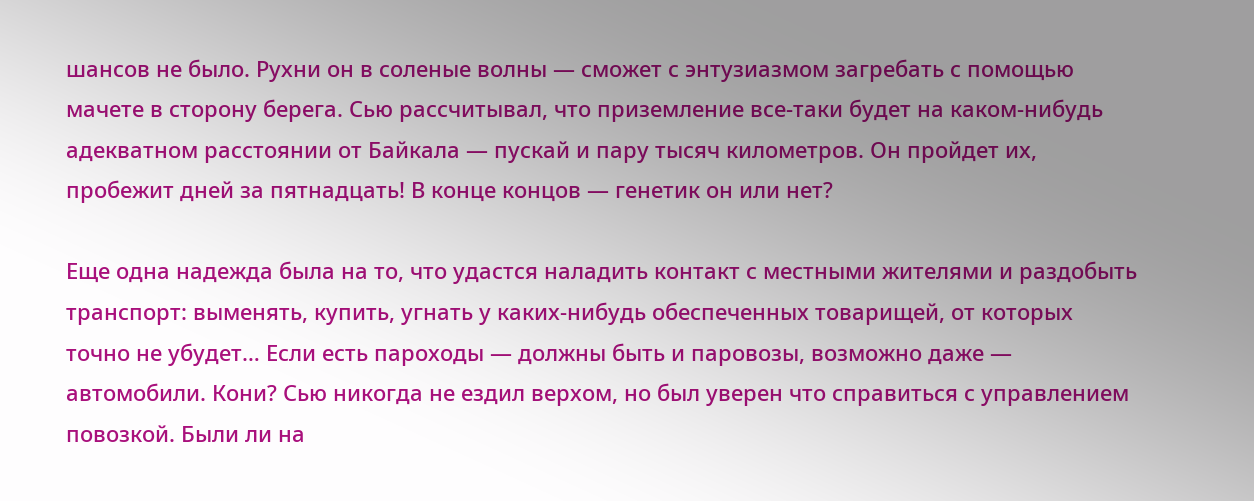шансов не было. Рухни он в соленые волны — сможет с энтузиазмом загребать с помощью мачете в сторону берега. Сью рассчитывал, что приземление все-таки будет на каком-нибудь адекватном расстоянии от Байкала — пускай и пару тысяч километров. Он пройдет их, пробежит дней за пятнадцать! В конце концов — генетик он или нет?

Еще одна надежда была на то, что удастся наладить контакт с местными жителями и раздобыть транспорт: выменять, купить, угнать у каких-нибудь обеспеченных товарищей, от которых точно не убудет… Если есть пароходы — должны быть и паровозы, возможно даже — автомобили. Кони? Сью никогда не ездил верхом, но был уверен что справиться с управлением повозкой. Были ли на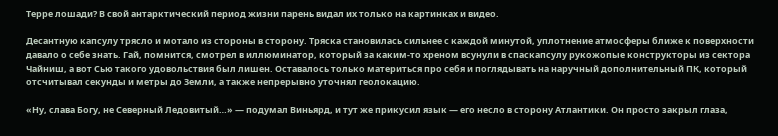Терре лошади? В свой антарктический период жизни парень видал их только на картинках и видео.

Десантную капсулу трясло и мотало из стороны в сторону. Тряска становилась сильнее с каждой минутой, уплотнение атмосферы ближе к поверхности давало о себе знать. Гай, помнится, смотрел в иллюминатор, который за каким-то хреном всунули в спаскапсулу рукожопые конструкторы из сектора Чайниш, а вот Сью такого удовольствия был лишен. Оставалось только материться про себя и поглядывать на наручный дополнительный ПК, который отсчитывал секунды и метры до Земли, а также непрерывно уточнял геолокацию.

«Ну, слава Богу, не Северный Ледовитый…» — подумал Виньярд, и тут же прикусил язык — его несло в сторону Атлантики. Он просто закрыл глаза,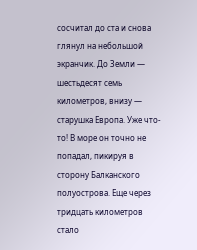сосчитал до ста и снова глянул на небольшой экранчик. До Земли — шестьдесят семь километров, внизу — старушка Европа. Уже что-то! В море он точно не попадал, пикируя в сторону Балканского полуострова. Еще через тридцать километров стало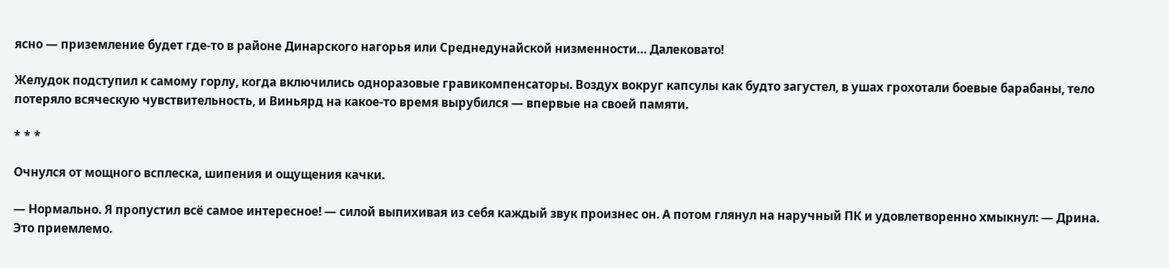ясно — приземление будет где-то в районе Динарского нагорья или Среднедунайской низменности… Далековато!

Желудок подступил к самому горлу, когда включились одноразовые гравикомпенсаторы. Воздух вокруг капсулы как будто загустел, в ушах грохотали боевые барабаны, тело потеряло всяческую чувствительность, и Виньярд на какое-то время вырубился — впервые на своей памяти.

* * *

Очнулся от мощного всплеска, шипения и ощущения качки.

— Нормально. Я пропустил всё самое интересное! — силой выпихивая из себя каждый звук произнес он. А потом глянул на наручный ПК и удовлетворенно хмыкнул: — Дрина. Это приемлемо.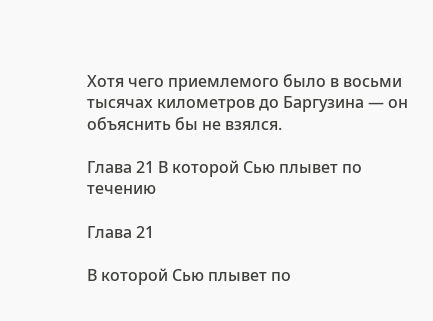Хотя чего приемлемого было в восьми тысячах километров до Баргузина — он объяснить бы не взялся.

Глава 21 В которой Сью плывет по течению

Глава 21

В которой Сью плывет по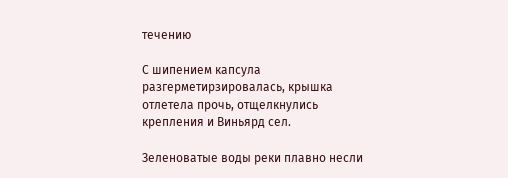течению

С шипением капсула разгерметирзировалась, крышка отлетела прочь, отщелкнулись крепления и Виньярд сел.

Зеленоватые воды реки плавно несли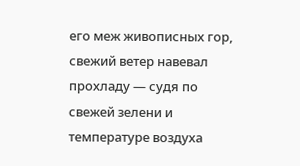его меж живописных гор, свежий ветер навевал прохладу — судя по свежей зелени и температуре воздуха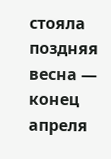стояла поздняя весна — конец апреля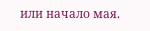или начало мая.